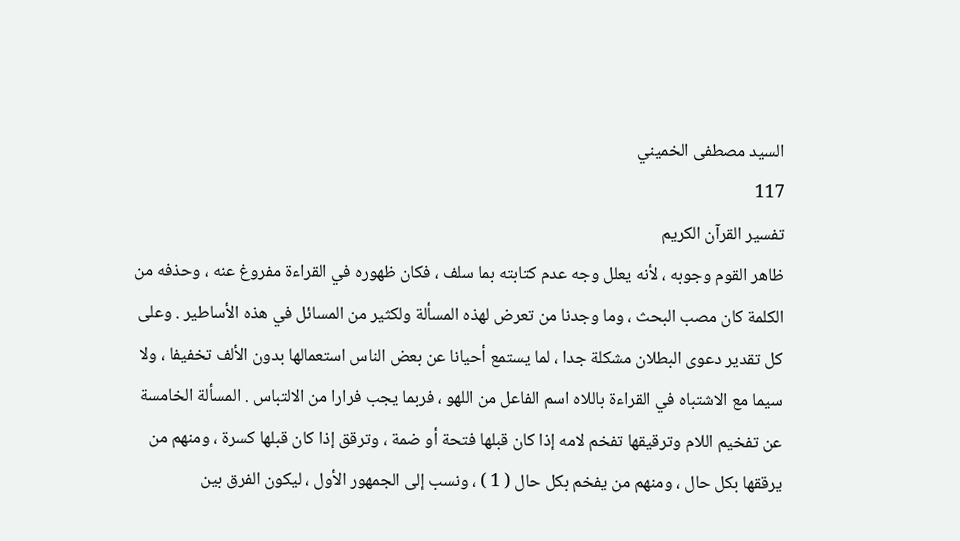السيد مصطفى الخميني
117
تفسير القرآن الكريم
ظاهر القوم وجوبه ، لأنه يعلل وجه عدم كتابته بما سلف ، فكان ظهوره في القراءة مفروغ عنه ، وحذفه من الكلمة كان مصب البحث ، وما وجدنا من تعرض لهذه المسألة ولكثير من المسائل في هذه الأساطير . وعلى كل تقدير دعوى البطلان مشكلة جدا ، لما يستمع أحيانا عن بعض الناس استعمالها بدون الألف تخفيفا ، ولا سيما مع الاشتباه في القراءة باللاه اسم الفاعل من اللهو ، فربما يجب فرارا من الالتباس . المسألة الخامسة عن تفخيم اللام وترقيقها تفخم لامه إذا كان قبلها فتحة أو ضمة ، وترقق إذا كان قبلها كسرة ، ومنهم من يرققها بكل حال ، ومنهم من يفخم بكل حال ( 1 ) ، ونسب إلى الجمهور الأول ، ليكون الفرق بين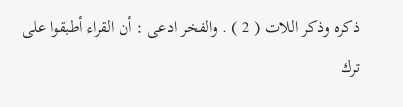ذكره وذكر اللات ( 2 ) . والفخر ادعى : أن القراء أطبقوا على ترك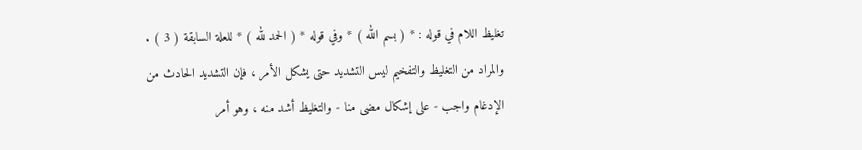تغليظ اللام في قوله : * ( بسم الله ) * وفي قوله * ( الحمد لله ) * للعلة السابقة ( 3 ) . والمراد من التغليظ والتفخيم ليس التشديد حتى يشكل الأمر ، فإن التشديد الحادث من الإدغام واجب - على إشكال مضى منا - والتغليظ أشد منه ، وهو أمر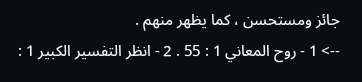جائز ومستحسن ، كما يظهر منهم .
--> 1 - روح المعاني 1 : 55 . 2 - انظر التفسير الكبير 1 :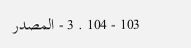103 - 104 . 3 - المصدر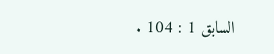السابق 1 : 104 .